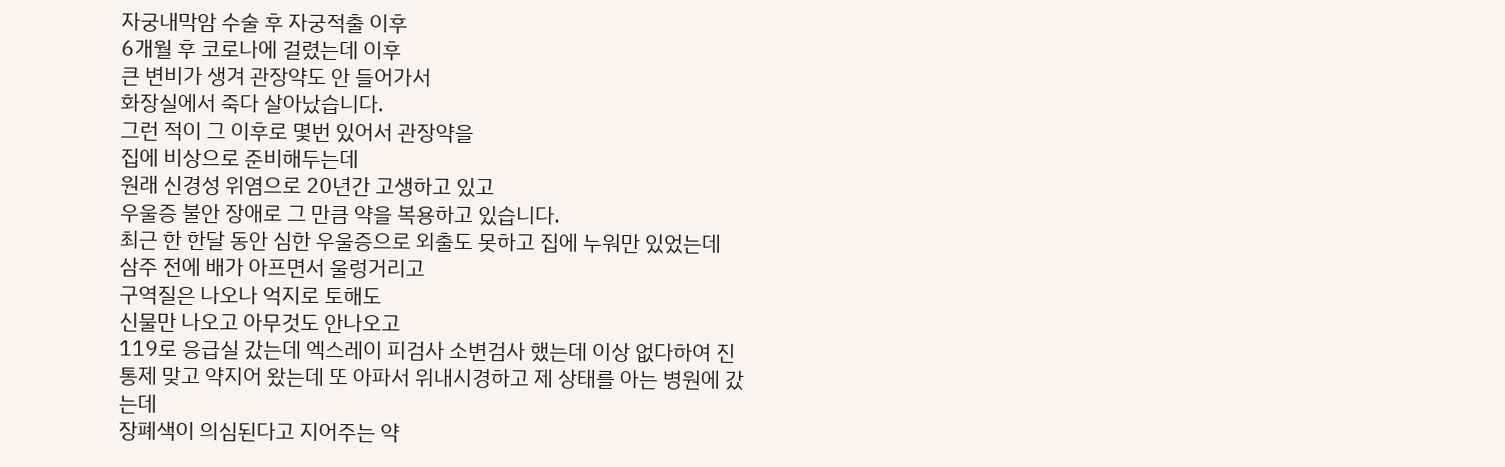자궁내막암 수술 후 자궁적출 이후
6개월 후 코로나에 걸렸는데 이후
큰 변비가 생겨 관장약도 안 들어가서
화장실에서 죽다 살아났습니다.
그런 적이 그 이후로 몇번 있어서 관장약을
집에 비상으로 준비해두는데
원래 신경성 위염으로 20년간 고생하고 있고
우울증 불안 장애로 그 만큼 약을 복용하고 있습니다.
최근 한 한달 동안 심한 우울증으로 외출도 못하고 집에 누워만 있었는데
삼주 전에 배가 아프면서 울렁거리고
구역질은 나오나 억지로 토해도
신물만 나오고 아무것도 안나오고
119로 응급실 갔는데 엑스레이 피검사 소변검사 했는데 이상 없다하여 진통제 맞고 약지어 왔는데 또 아파서 위내시경하고 제 상태를 아는 병원에 갔는데
장폐색이 의심된다고 지어주는 약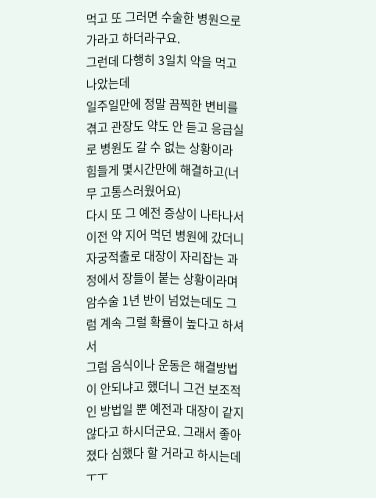먹고 또 그러면 수술한 병원으로 가라고 하더라구요.
그런데 다행히 3일치 약을 먹고 나았는데
일주일만에 정말 끔찍한 변비를 겪고 관장도 약도 안 듣고 응급실로 병원도 갈 수 없는 상황이라 힘들게 몇시간만에 해결하고(너무 고통스러웠어요)
다시 또 그 예전 증상이 나타나서 이전 약 지어 먹던 병원에 갔더니
자궁적출로 대장이 자리잡는 과정에서 장들이 붙는 상황이라며 암수술 1년 반이 넘었는데도 그럼 계속 그럴 확률이 높다고 하셔서
그럼 음식이나 운동은 해결방법이 안되냐고 했더니 그건 보조적인 방법일 뿐 예전과 대장이 같지 않다고 하시더군요. 그래서 좋아졌다 심했다 할 거라고 하시는데 ㅜㅜ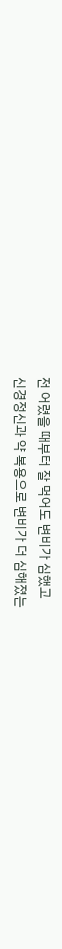전 어렸을 때부터 잘 먹어도 변비가 심했고
신경정신과 약 복용으로 변비가 더 심해졌는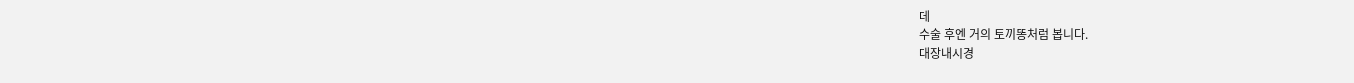데
수술 후엔 거의 토끼똥처럼 봅니다.
대장내시경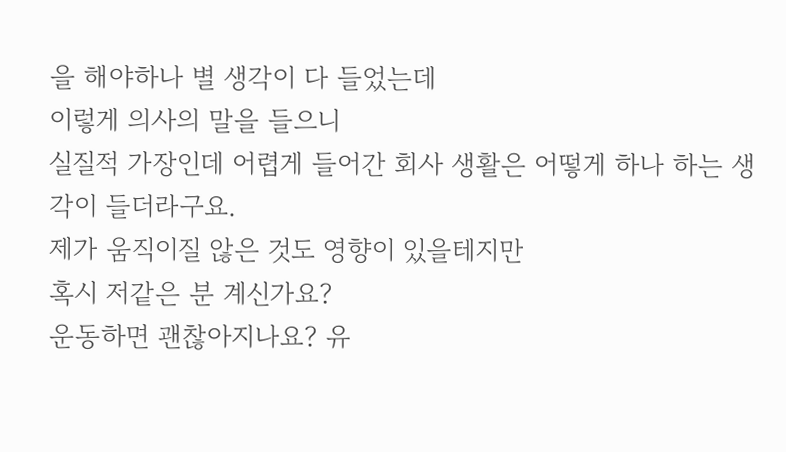을 해야하나 별 생각이 다 들었는데
이렇게 의사의 말을 들으니
실질적 가장인데 어렵게 들어간 회사 생활은 어떻게 하나 하는 생각이 들더라구요.
제가 움직이질 않은 것도 영향이 있을테지만
혹시 저같은 분 계신가요?
운동하면 괜찮아지나요? 유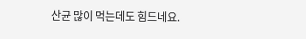산균 많이 먹는데도 힘드네요.